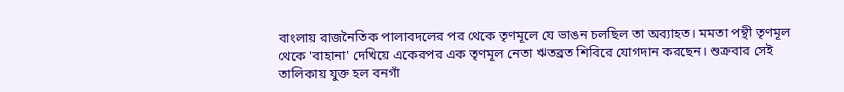বাংলায় রাজনৈতিক পালাবদলের পর থেকে তৃণমূলে যে ভাঙন চলছিল তা অব্যাহত। মমতা পন্থী তৃণমূল থেকে 'বাহানা' দেখিয়ে একেরপর এক তৃণমূল নেতা ঋতব্রত শিবিরে যোগদান করছেন। শুক্রবার সেই তালিকায় যুক্ত হল বনগাঁ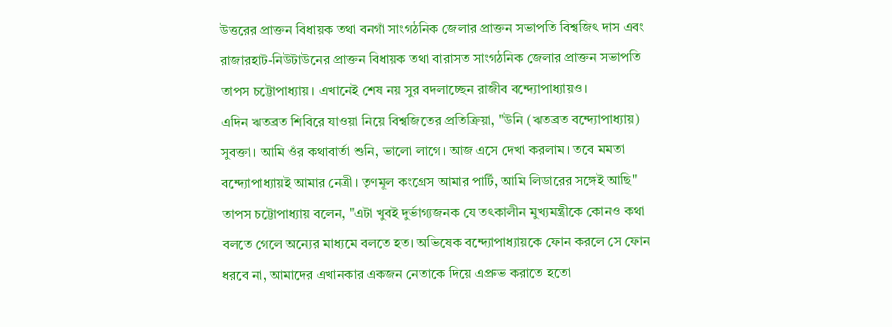উত্তরের প্রাক্তন বিধায়ক তথা বনগাঁ সাংগঠনিক জেলার প্রাক্তন সভাপতি বিশ্বজিৎ দাস এবং রাজারহাট-নিউটাউনের প্রাক্তন বিধায়ক তথা বারাসত সাংগঠনিক জেলার প্রাক্তন সভাপতি তাপস চট্টোপাধ্যায়। এখানেই শেষ নয় সুর বদলাচ্ছেন রাজীব বন্দ্যোপাধ্যায়ও।
এদিন ঋতব্রত শিবিরে যাওয়া নিয়ে বিশ্বজিতের প্রতিক্রিয়া, "উনি (ঋতব্রত বন্দ্যোপাধ্যায়) সুবক্তা। আমি ওঁর কথাবার্তা শুনি, ভালো লাগে। আজ এসে দেখা করলাম। তবে মমতা বন্দ্যোপাধ্যায়ই আমার নেত্রী। তৃণমূল কংগ্রেস আমার পার্টি, আমি লিডারের সঙ্গেই আছি"
তাপস চট্টোপাধ্যায় বলেন, "এটা খুবই দুর্ভাগ্যজনক যে তৎকালীন মুখ্যমন্ত্রীকে কোনও কথা বলতে গেলে অন্যের মাধ্যমে বলতে হত। অভিষেক বন্দ্যোপাধ্যায়কে ফোন করলে সে ফোন ধরবে না, আমাদের এখানকার একজন নেতাকে দিয়ে এপ্রুভ করাতে হতো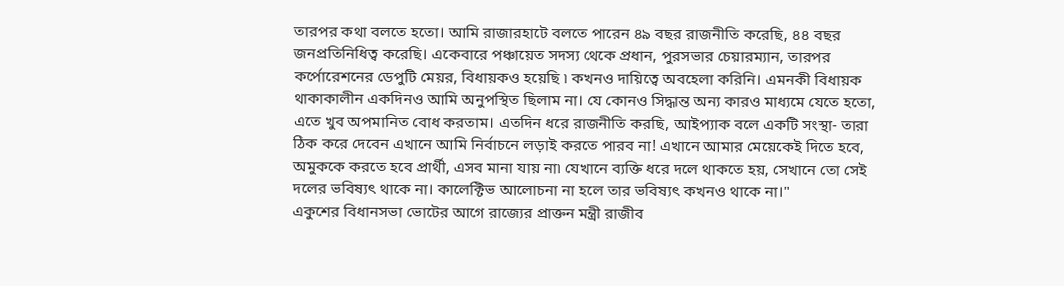তারপর কথা বলতে হতো। আমি রাজারহাটে বলতে পারেন ৪৯ বছর রাজনীতি করেছি, ৪৪ বছর জনপ্রতিনিধিত্ব করেছি। একেবারে পঞ্চায়েত সদস্য থেকে প্রধান, পুরসভার চেয়ারম্যান, তারপর কর্পোরেশনের ডেপুটি মেয়র, বিধায়কও হয়েছি ৷ কখনও দায়িত্বে অবহেলা করিনি। এমনকী বিধায়ক থাকাকালীন একদিনও আমি অনুপস্থিত ছিলাম না। যে কোনও সিদ্ধান্ত অন্য কারও মাধ্যমে যেতে হতো, এতে খুব অপমানিত বোধ করতাম। এতদিন ধরে রাজনীতি করছি, আইপ্যাক বলে একটি সংস্থা- তারা ঠিক করে দেবেন এখানে আমি নির্বাচনে লড়াই করতে পারব না! এখানে আমার মেয়েকেই দিতে হবে, অমুককে করতে হবে প্রার্থী, এসব মানা যায় না৷ যেখানে ব্যক্তি ধরে দলে থাকতে হয়, সেখানে তো সেই দলের ভবিষ্যৎ থাকে না। কালেক্টিভ আলোচনা না হলে তার ভবিষ্যৎ কখনও থাকে না।"
একুশের বিধানসভা ভোটের আগে রাজ্যের প্রাক্তন মন্ত্রী রাজীব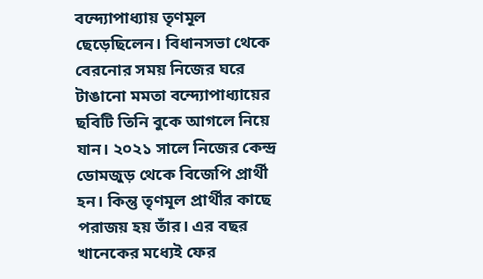বন্দ্যোপাধ্যায় তৃণমূল ছেড়েছিলেন। বিধানসভা থেকে বেরনোর সময় নিজের ঘরে টাঙানো মমতা বন্দ্যোপাধ্যায়ের ছবিটি তিনি বুকে আগলে নিয়ে যান। ২০২১ সালে নিজের কেন্দ্র ডোমজুড় থেকে বিজেপি প্রার্থী হন। কিন্তু তৃণমূল প্রার্থীর কাছে পরাজয় হয় তাঁর। এর বছর খানেকের মধ্যেই ফের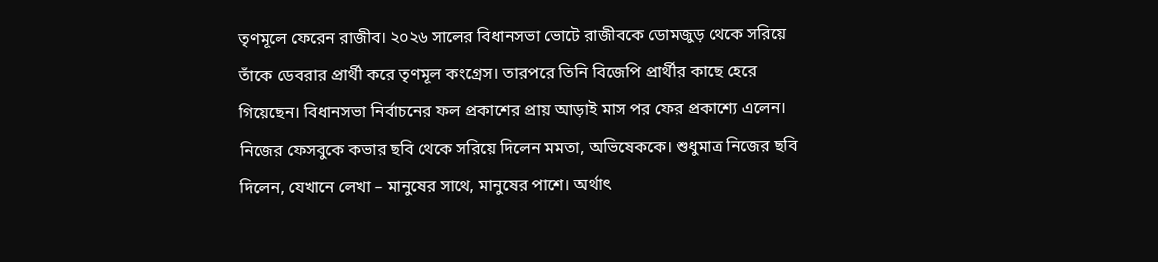তৃণমূলে ফেরেন রাজীব। ২০২৬ সালের বিধানসভা ভোটে রাজীবকে ডোমজুড় থেকে সরিয়ে তাঁকে ডেবরার প্রার্থী করে তৃণমূল কংগ্রেস। তারপরে তিনি বিজেপি প্রার্থীর কাছে হেরে গিয়েছেন। বিধানসভা নির্বাচনের ফল প্রকাশের প্রায় আড়াই মাস পর ফের প্রকাশ্যে এলেন। নিজের ফেসবুকে কভার ছবি থেকে সরিয়ে দিলেন মমতা, অভিষেককে। শুধুমাত্র নিজের ছবি দিলেন, যেখানে লেখা – মানুষের সাথে, মানুষের পাশে। অর্থাৎ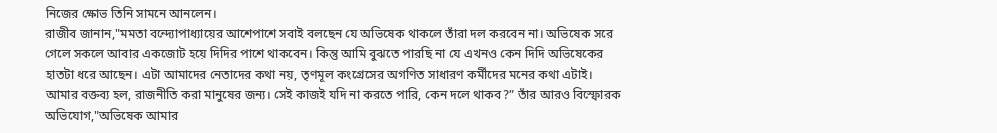নিজের ক্ষোভ তিনি সামনে আনলেন।
রাজীব জানান,"মমতা বন্দ্যোপাধ্যায়ের আশেপাশে সবাই বলছেন যে অভিষেক থাকলে তাঁরা দল করবেন না। অভিষেক সরে গেলে সকলে আবার একজোট হয়ে দিদির পাশে থাকবেন। কিন্তু আমি বুঝতে পারছি না যে এখনও কেন দিদি অভিষেকের হাতটা ধরে আছেন। এটা আমাদের নেতাদের কথা নয়, তৃণমূল কংগ্রেসের অগণিত সাধারণ কর্মীদের মনের কথা এটাই। আমার বক্তব্য হল, রাজনীতি করা মানুষের জন্য। সেই কাজই যদি না করতে পারি, কেন দলে থাকব?” তাঁর আরও বিস্ফোরক অভিযোগ,"অভিষেক আমার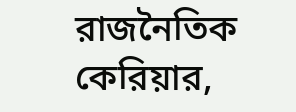রাজনৈতিক কেরিয়ার,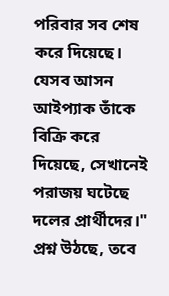পরিবার সব শেষ করে দিয়েছে। যেসব আসন আইপ্যাক তাঁকে বিক্রি করে দিয়েছে, সেখানেই পরাজয় ঘটেছে দলের প্রার্থীদের।" প্রশ্ন উঠছে, তবে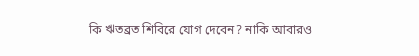কি ঋতব্রত শিবিরে যোগ দেবেন? নাকি আবারও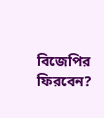বিজেপির ফিরবেন?